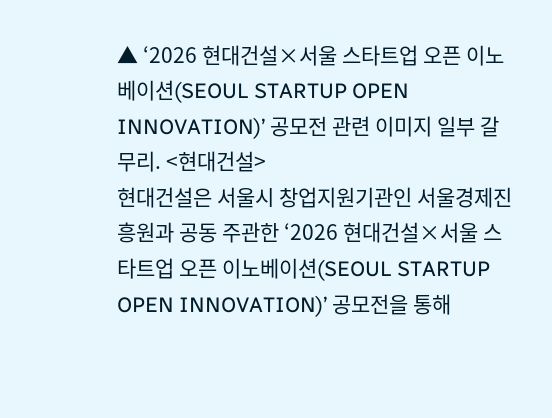▲ ‘2026 현대건설×서울 스타트업 오픈 이노베이션(SEOUL STARTUP OPEN INNOVATION)’ 공모전 관련 이미지 일부 갈무리. <현대건설>
현대건설은 서울시 창업지원기관인 서울경제진흥원과 공동 주관한 ‘2026 현대건설×서울 스타트업 오픈 이노베이션(SEOUL STARTUP OPEN INNOVATION)’ 공모전을 통해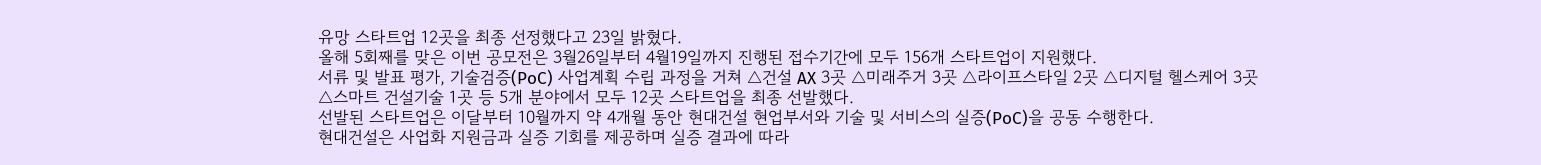유망 스타트업 12곳을 최종 선정했다고 23일 밝혔다.
올해 5회째를 맞은 이번 공모전은 3월26일부터 4월19일까지 진행된 접수기간에 모두 156개 스타트업이 지원했다.
서류 및 발표 평가, 기술검증(PoC) 사업계획 수립 과정을 거쳐 △건설 AX 3곳 △미래주거 3곳 △라이프스타일 2곳 △디지털 헬스케어 3곳 △스마트 건설기술 1곳 등 5개 분야에서 모두 12곳 스타트업을 최종 선발했다.
선발된 스타트업은 이달부터 10월까지 약 4개월 동안 현대건설 현업부서와 기술 및 서비스의 실증(PoC)을 공동 수행한다.
현대건설은 사업화 지원금과 실증 기회를 제공하며 실증 결과에 따라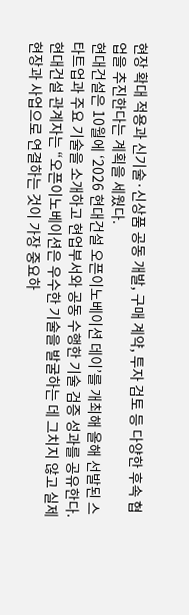현장 확대 적용과 신기술·신상품 공동 개발, 구매 계약, 투자 검토 등 다양한 후속 협업을 추진한다는 계획을 세웠다.
현대건설은 10월에 ‘2026 현대건설 오픈이노베이션 데이’를 개최해 올해 선발된 스타트업과 주요 기술을 소개하고 현업부서와 공동 수행한 기술 검증 성과를 공유한다.
현대건설 관계자는 “오픈이노베이션은 우수한 기술을 발굴하는 데 그치지 않고 실제 현장과 사업으로 연결하는 것이 가장 중요하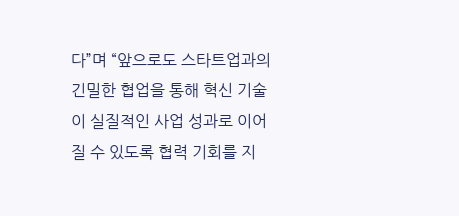다”며 “앞으로도 스타트업과의 긴밀한 협업을 통해 혁신 기술이 실질적인 사업 성과로 이어질 수 있도록 협력 기회를 지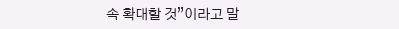속 확대할 것”이라고 말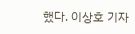했다. 이상호 기자